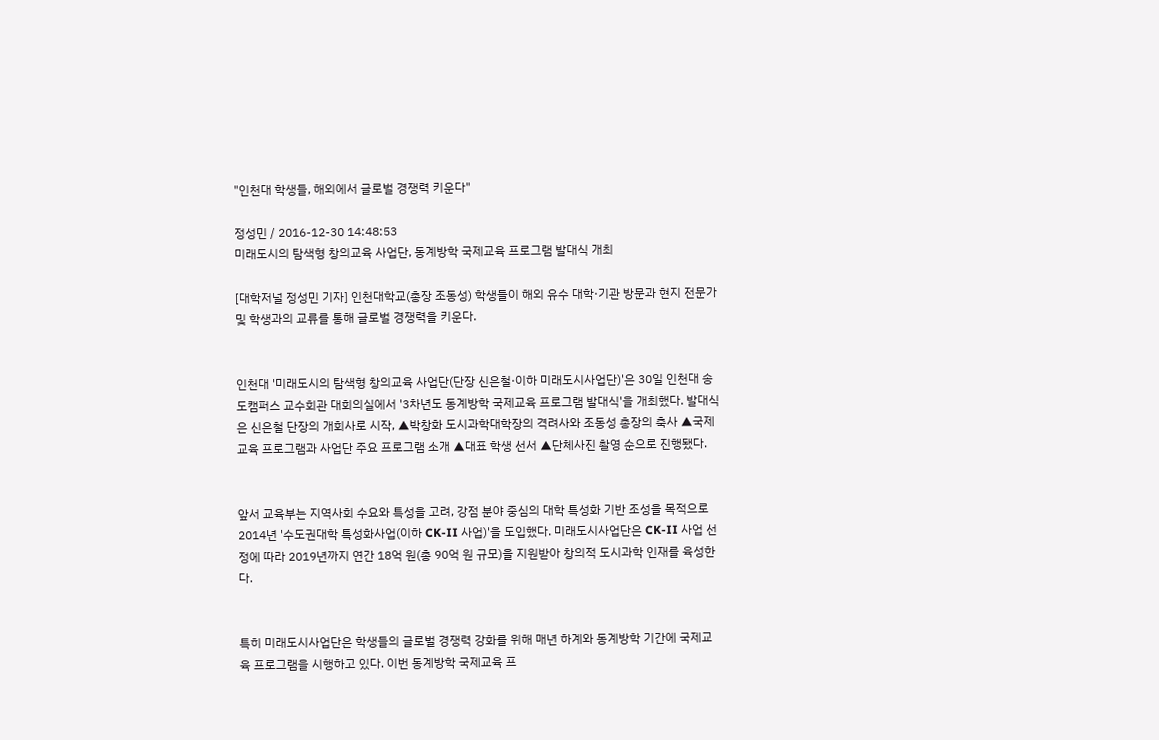"인천대 학생들, 해외에서 글로벌 경쟁력 키운다"

정성민 / 2016-12-30 14:48:53
미래도시의 탐색형 창의교육 사업단, 동계방학 국제교육 프로그램 발대식 개최

[대학저널 정성민 기자] 인천대학교(총장 조동성) 학생들이 해외 유수 대학·기관 방문과 현지 전문가 및 학생과의 교류를 통해 글로벌 경쟁력을 키운다.


인천대 '미래도시의 탐색형 창의교육 사업단(단장 신은철·이하 미래도시사업단)'은 30일 인천대 송도캠퍼스 교수회관 대회의실에서 '3차년도 동계방학 국제교육 프로그램 발대식'을 개최했다. 발대식은 신은철 단장의 개회사로 시작, ▲박창화 도시과학대학장의 격려사와 조동성 총장의 축사 ▲국제교육 프로그램과 사업단 주요 프로그램 소개 ▲대표 학생 선서 ▲단체사진 촬영 순으로 진행됐다.


앞서 교육부는 지역사회 수요와 특성을 고려, 강점 분야 중심의 대학 특성화 기반 조성을 목적으로 2014년 '수도권대학 특성화사업(이하 CK-II 사업)'을 도입했다. 미래도시사업단은 CK-II 사업 선정에 따라 2019년까지 연간 18억 원(총 90억 원 규모)을 지원받아 창의적 도시과학 인재를 육성한다.


특히 미래도시사업단은 학생들의 글로벌 경쟁력 강화를 위해 매년 하계와 동계방학 기간에 국제교육 프로그램을 시행하고 있다. 이번 동계방학 국제교육 프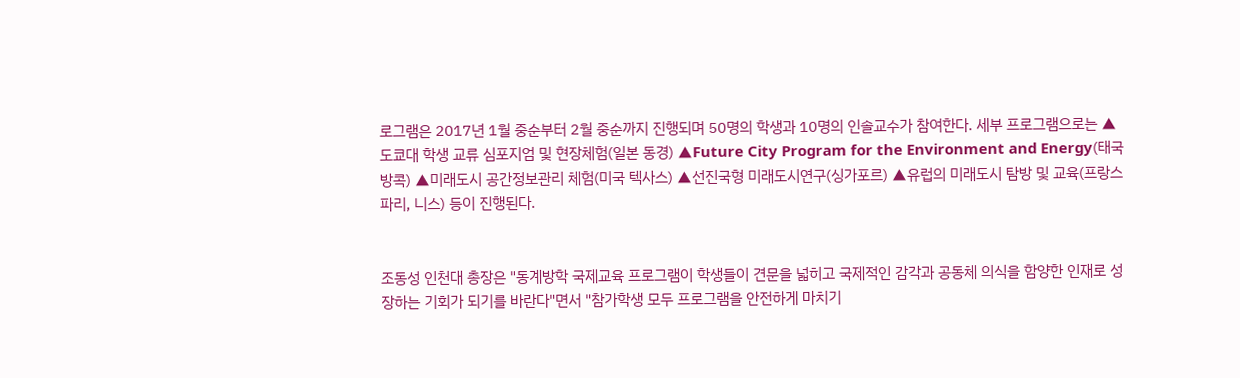로그램은 2017년 1월 중순부터 2월 중순까지 진행되며 50명의 학생과 10명의 인솔교수가 참여한다. 세부 프로그램으로는 ▲도쿄대 학생 교류 심포지엄 및 현장체험(일본 동경) ▲Future City Program for the Environment and Energy(태국 방콕) ▲미래도시 공간정보관리 체험(미국 텍사스) ▲선진국형 미래도시연구(싱가포르) ▲유럽의 미래도시 탐방 및 교육(프랑스 파리, 니스) 등이 진행된다.


조동성 인천대 총장은 "동계방학 국제교육 프로그램이 학생들이 견문을 넓히고 국제적인 감각과 공동체 의식을 함양한 인재로 성장하는 기회가 되기를 바란다"면서 "참가학생 모두 프로그램을 안전하게 마치기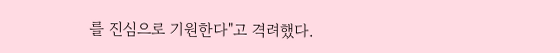를 진심으로 기원한다"고 격려했다.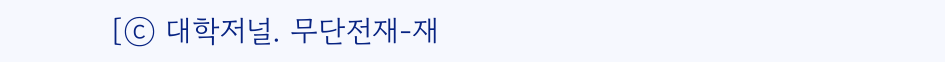[ⓒ 대학저널. 무단전재-재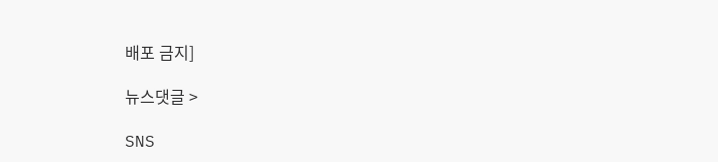배포 금지]

뉴스댓글 >

SNS